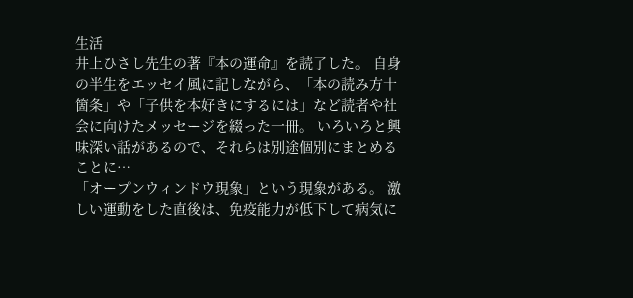生活
井上ひさし先生の著『本の運命』を読了した。 自身の半生をエッセイ風に記しながら、「本の読み方十箇条」や「子供を本好きにするには」など読者や社会に向けたメッセージを綴った一冊。 いろいろと興味深い話があるので、それらは別途個別にまとめることに…
「オープンウィンドウ現象」という現象がある。 激しい運動をした直後は、免疫能力が低下して病気に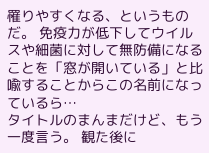罹りやすくなる、というものだ。 免疫力が低下してウイルスや細菌に対して無防備になることを「窓が開いている」と比喩することからこの名前になっているら…
タイトルのまんまだけど、もう一度言う。 観た後に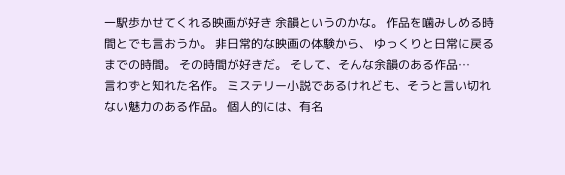一駅歩かせてくれる映画が好き 余韻というのかな。 作品を噛みしめる時間とでも言おうか。 非日常的な映画の体験から、 ゆっくりと日常に戻るまでの時間。 その時間が好きだ。 そして、そんな余韻のある作品…
言わずと知れた名作。 ミステリー小説であるけれども、そうと言い切れない魅力のある作品。 個人的には、有名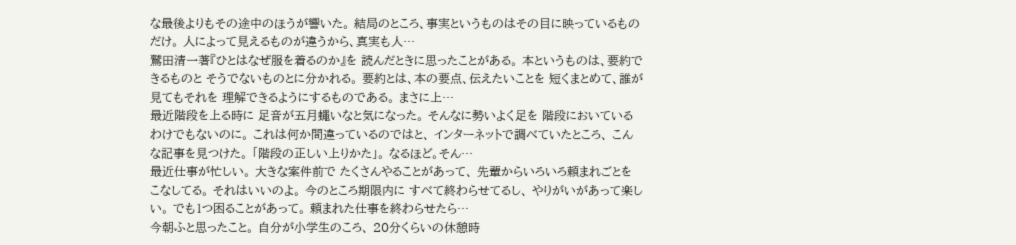な最後よりもその途中のほうが響いた。 結局のところ、事実というものはその目に映っているものだけ。 人によって見えるものが違うから、真実も人…
鷲田清一著『ひとはなぜ服を着るのか』を 読んだときに思ったことがある。 本というものは、要約できるものと そうでないものとに分かれる。 要約とは、本の要点、伝えたいことを 短くまとめて、誰が見てもそれを 理解できるようにするものである。 まさに上…
最近階段を上る時に 足音が五月蠅いなと気になった。 そんなに勢いよく足を 階段においているわけでもないのに。 これは何か間違っているのではと、 インターネットで調べていたところ、 こんな記事を見つけた。 「階段の正しい上りかた」。 なるほど。そん…
最近仕事が忙しい。 大きな案件前で たくさんやることがあって、 先輩からいろいろ頼まれごとを こなしてる。 それはいいのよ。 今のところ期限内に すべて終わらせてるし、 やりがいがあって楽しい。 でも1つ困ることがあって。 頼まれた仕事を終わらせたら…
今朝ふと思ったこと。 自分が小学生のころ、 20分くらいの休憩時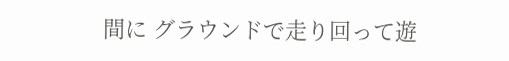間に グラウンドで走り回って遊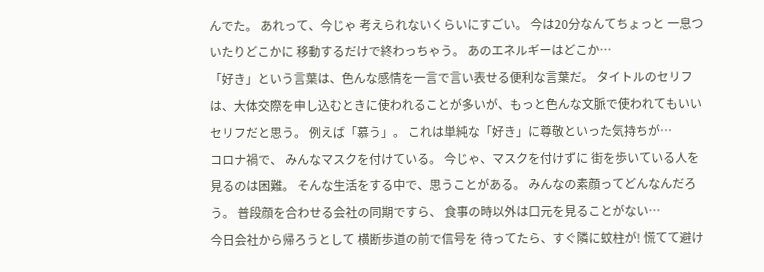んでた。 あれって、今じゃ 考えられないくらいにすごい。 今は20分なんてちょっと 一息ついたりどこかに 移動するだけで終わっちゃう。 あのエネルギーはどこか…
「好き」という言葉は、色んな感情を一言で言い表せる便利な言葉だ。 タイトルのセリフは、大体交際を申し込むときに使われることが多いが、もっと色んな文脈で使われてもいいセリフだと思う。 例えば「慕う」。 これは単純な「好き」に尊敬といった気持ちが…
コロナ禍で、 みんなマスクを付けている。 今じゃ、マスクを付けずに 街を歩いている人を見るのは困難。 そんな生活をする中で、思うことがある。 みんなの素顔ってどんなんだろう。 普段顔を合わせる会社の同期ですら、 食事の時以外は口元を見ることがない…
今日会社から帰ろうとして 横断歩道の前で信号を 待ってたら、すぐ隣に蚊柱が! 慌てて避け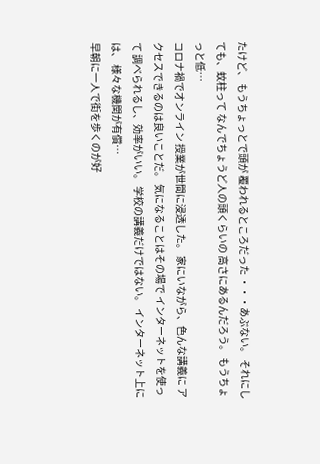たけど、 もうちょっとで頭が 覆われるところだった ・・・あぶない。 それにしても、蚊柱って なんでちょうど人の頭くらいの 高さにあるんだろう。 もうちょっと低…
コロナ禍でオンライン 授業が世間に浸透した。 家にいながら、色んな講義に アクセスできるのは良いことだ。 気になることはその場で インターネットを使って 調べられるし、効率がいい。 学校の講義だけではない。 インターネット上には、 様々な機関が有償…
早朝に一人で街を歩くのが好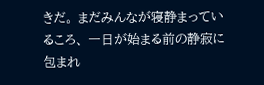きだ。 まだみんなが寝静まっているころ、 一日が始まる前の静寂に包まれ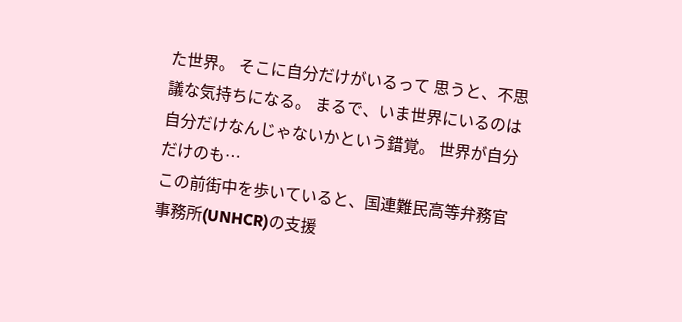た世界。 そこに自分だけがいるって 思うと、不思議な気持ちになる。 まるで、いま世界にいるのは 自分だけなんじゃないかという錯覚。 世界が自分だけのも…
この前街中を歩いていると、国連難民高等弁務官事務所(UNHCR)の支援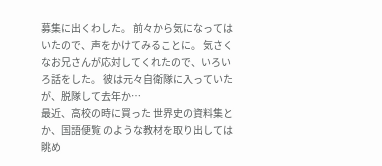募集に出くわした。 前々から気になってはいたので、声をかけてみることに。 気さくなお兄さんが応対してくれたので、いろいろ話をした。 彼は元々自衛隊に入っていたが、脱隊して去年か…
最近、高校の時に買った 世界史の資料集とか、国語便覧 のような教材を取り出しては眺め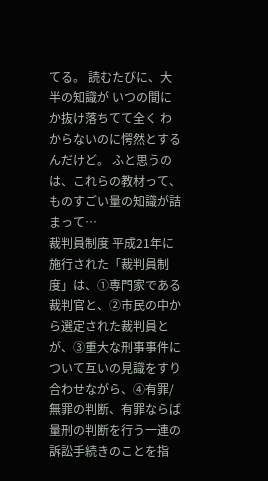てる。 読むたびに、大半の知識が いつの間にか抜け落ちてて全く わからないのに愕然とするんだけど。 ふと思うのは、これらの教材って、 ものすごい量の知識が詰まって…
裁判員制度 平成21年に施行された「裁判員制度」は、①専門家である裁判官と、➁市民の中から選定された裁判員とが、③重大な刑事事件について互いの見識をすり合わせながら、④有罪/無罪の判断、有罪ならば量刑の判断を行う一連の訴訟手続きのことを指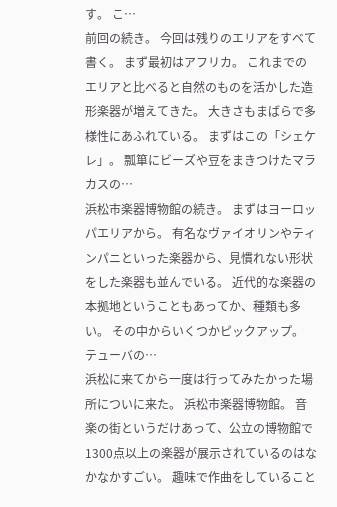す。 こ…
前回の続き。 今回は残りのエリアをすべて書く。 まず最初はアフリカ。 これまでのエリアと比べると自然のものを活かした造形楽器が増えてきた。 大きさもまばらで多様性にあふれている。 まずはこの「シェケレ」。 瓢箪にビーズや豆をまきつけたマラカスの…
浜松市楽器博物館の続き。 まずはヨーロッパエリアから。 有名なヴァイオリンやティンパニといった楽器から、見慣れない形状をした楽器も並んでいる。 近代的な楽器の本拠地ということもあってか、種類も多い。 その中からいくつかピックアップ。 テューバの…
浜松に来てから一度は行ってみたかった場所についに来た。 浜松市楽器博物館。 音楽の街というだけあって、公立の博物館で1300点以上の楽器が展示されているのはなかなかすごい。 趣味で作曲をしていること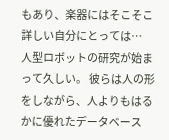もあり、楽器にはそこそこ詳しい自分にとっては…
人型ロボットの研究が始まって久しい。 彼らは人の形をしながら、人よりもはるかに優れたデータベース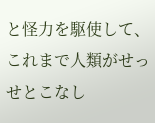と怪力を駆使して、これまで人類がせっせとこなし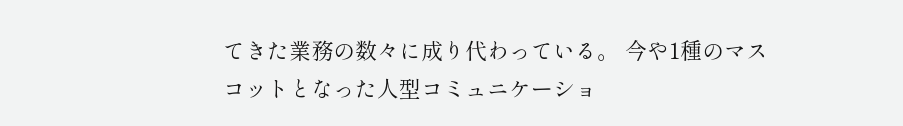てきた業務の数々に成り代わっている。 今や1種のマスコットとなった人型コミュニケーショ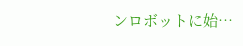ンロボットに始…